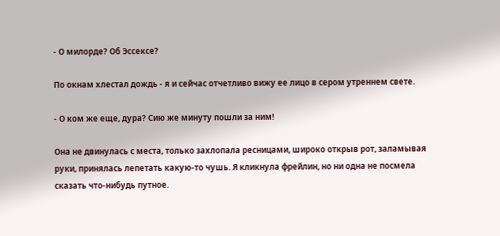- О милорде? Об Эссексе?

По окнам хлестал дождь - я и сейчас отчетливо вижу ее лицо в сером утреннем свете.

- О ком же еще, дура? Сию же минуту пошли за ним!

Она не двинулась с места, только захлопала ресницами, широко открыв рот, заламывая руки, принялась лепетать какую-то чушь. Я кликнула фрейлин, но ни одна не посмела сказать что-нибудь путное.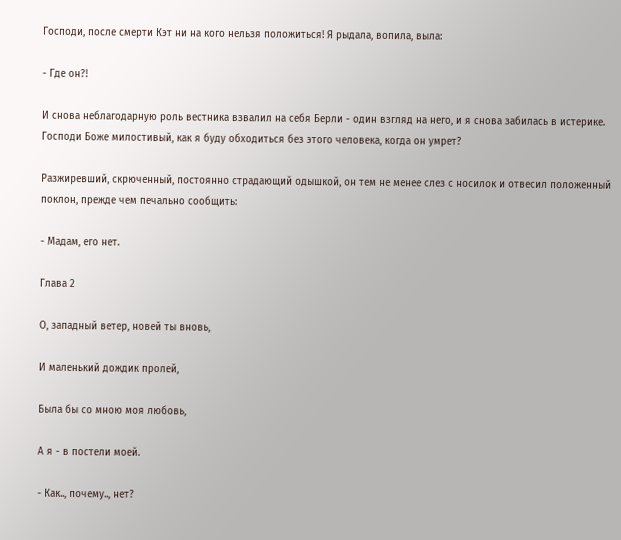Господи, после смерти Кэт ни на кого нельзя положиться! Я рыдала, вопила, выла:

- Где он?!

И снова неблагодарную роль вестника взвалил на себя Берли - один взгляд на него, и я снова забилась в истерике. Господи Боже милостивый, как я буду обходиться без этого человека, когда он умрет?

Разжиревший, скрюченный, постоянно страдающий одышкой, он тем не менее слез с носилок и отвесил положенный поклон, прежде чем печально сообщить:

- Мадам, его нет.

Глава 2

О, западный ветер, новей ты вновь,

И маленький дождик пролей,

Была бы со мною моя любовь,

А я - в постели моей.

- Как.., почему.., нет?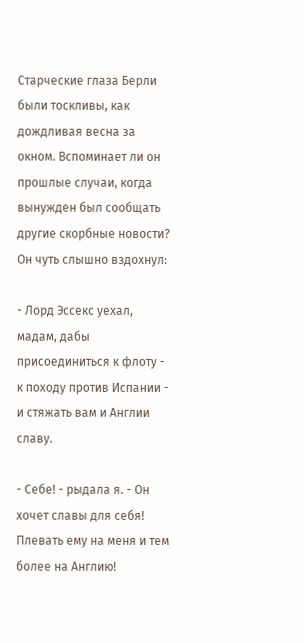Старческие глаза Берли были тоскливы, как дождливая весна за окном. Вспоминает ли он прошлые случаи, когда вынужден был сообщать другие скорбные новости? Он чуть слышно вздохнул:

- Лорд Эссекс уехал, мадам, дабы присоединиться к флоту - к походу против Испании - и стяжать вам и Англии славу.

- Себе! - рыдала я. - Он хочет славы для себя! Плевать ему на меня и тем более на Англию!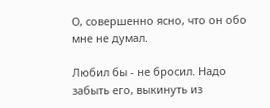О, совершенно ясно, что он обо мне не думал.

Любил бы - не бросил. Надо забыть его, выкинуть из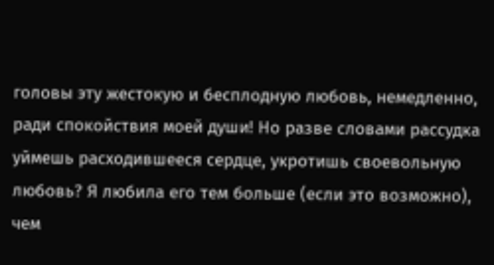головы эту жестокую и бесплодную любовь, немедленно, ради спокойствия моей души! Но разве словами рассудка уймешь расходившееся сердце, укротишь своевольную любовь? Я любила его тем больше (если это возможно), чем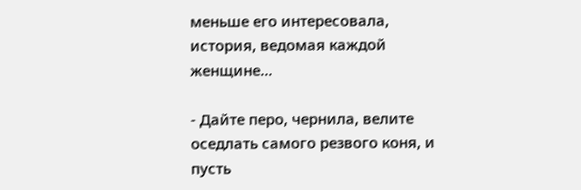меньше его интересовала, история, ведомая каждой женщине...

- Дайте перо, чернила, велите оседлать самого резвого коня, и пусть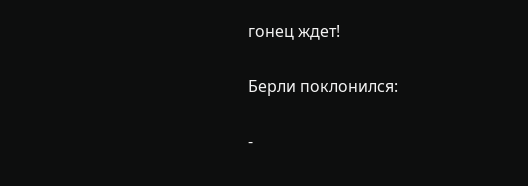гонец ждет!

Берли поклонился:

-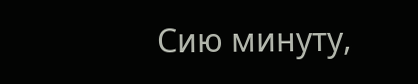Сию минуту,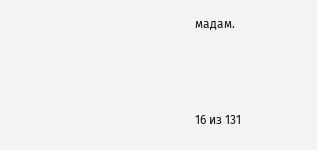мадам.



16 из 131